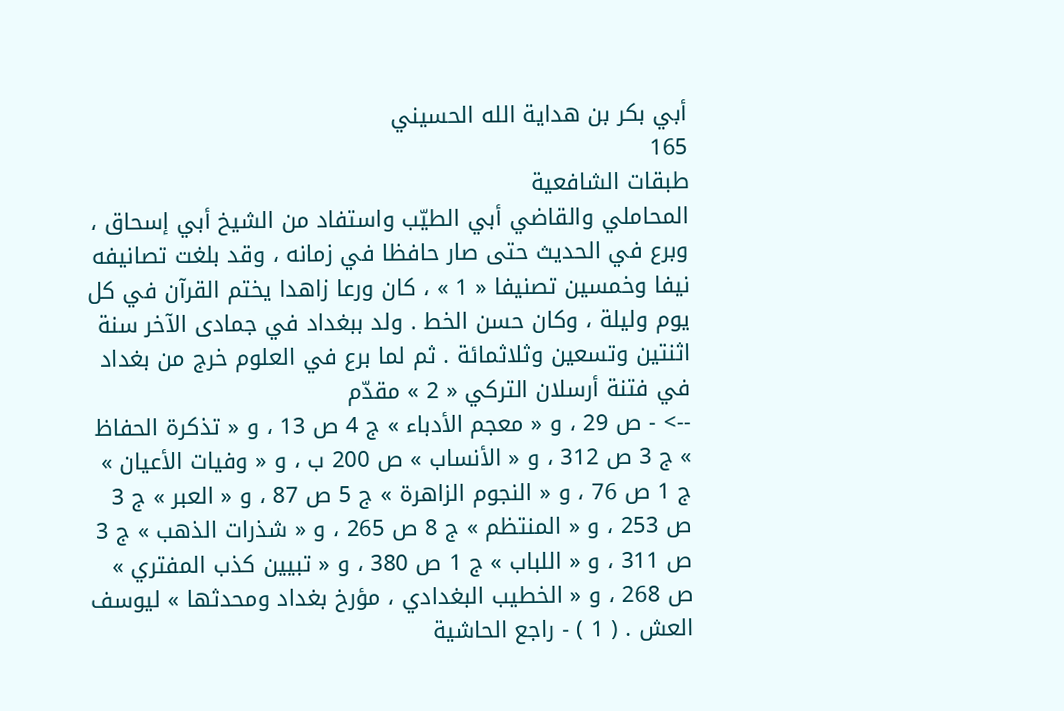أبي بكر بن هداية الله الحسيني
165
طبقات الشافعية
المحاملي والقاضي أبي الطيّب واستفاد من الشيخ أبي إسحاق ، وبرع في الحديث حتى صار حافظا في زمانه ، وقد بلغت تصانيفه نيفا وخمسين تصنيفا « 1 » ، كان ورعا زاهدا يختم القرآن في كل يوم وليلة ، وكان حسن الخط . ولد ببغداد في جمادى الآخر سنة اثنتين وتسعين وثلاثمائة . ثم لما برع في العلوم خرج من بغداد في فتنة أرسلان التركي « 2 » مقدّم
--> - ص 29 ، و « معجم الأدباء » ج 4 ص 13 ، و « تذكرة الحفاظ » ج 3 ص 312 ، و « الأنساب » ص 200 ب ، و « وفيات الأعيان » ج 1 ص 76 ، و « النجوم الزاهرة » ج 5 ص 87 ، و « العبر » ج 3 ص 253 ، و « المنتظم » ج 8 ص 265 ، و « شذرات الذهب » ج 3 ص 311 ، و « اللباب » ج 1 ص 380 ، و « تبيين كذب المفتري » ص 268 ، و « الخطيب البغدادي ، مؤرخ بغداد ومحدثها » ليوسف العش . ( 1 ) - راجع الحاشية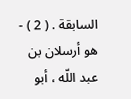السابقة . ( 2 ) - هو أرسلان بن عبد اللّه ، أبو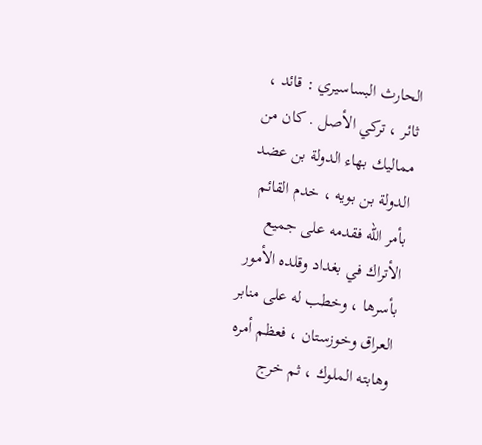الحارث البساسيري : قائد ، ثائر ، تركي الأصل . كان من مماليك بهاء الدولة بن عضد الدولة بن بويه ، خدم القائم بأمر اللّه فقدمه على جميع الأتراك في بغداد وقلده الأمور بأسرها ، وخطب له على منابر العراق وخوزستان ، فعظم أمره وهابته الملوك ، ثم خرج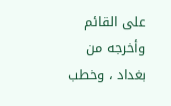على القائم وأخرجه من بغداد ، وخطب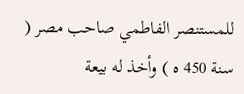للمستنصر الفاطمي صاحب مصر ( سنة 450 ه ) وأخذ له بيعة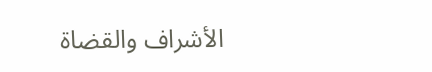الأشراف والقضاة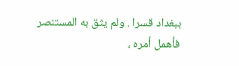ببغداد قسرا . ولم يثق به المستنصر فأهمل أمره ،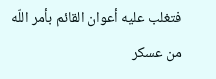فتغلب عليه أعوان القائم بأمر اللّه من عسكر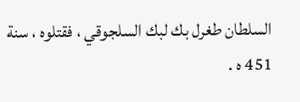السلطان طغرل بك لبك السلجوقي ، فقتلوه ، سنة 451 ه .